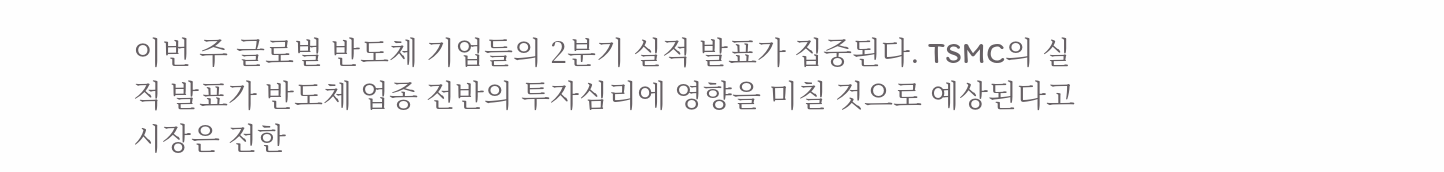이번 주 글로벌 반도체 기업들의 2분기 실적 발표가 집중된다. TSMC의 실적 발표가 반도체 업종 전반의 투자심리에 영향을 미칠 것으로 예상된다고 시장은 전한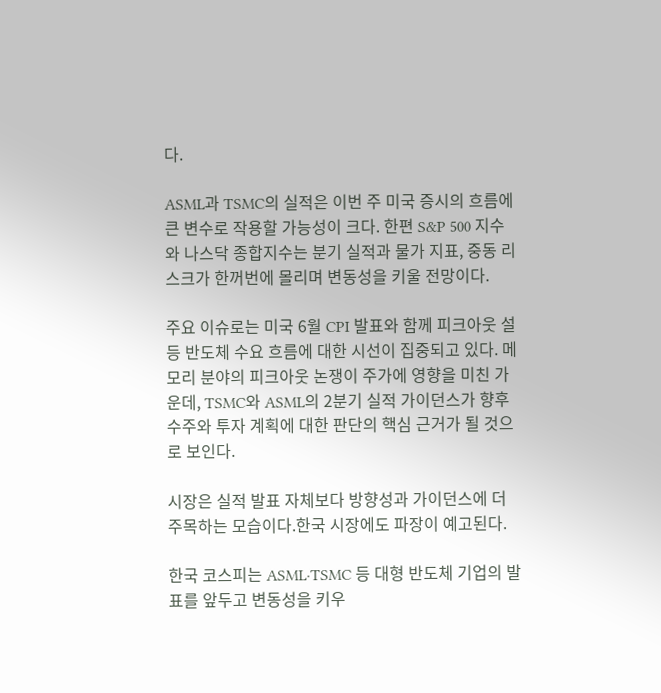다.

ASML과 TSMC의 실적은 이번 주 미국 증시의 흐름에 큰 변수로 작용할 가능성이 크다. 한편 S&P 500 지수와 나스닥 종합지수는 분기 실적과 물가 지표, 중동 리스크가 한꺼번에 몰리며 변동성을 키울 전망이다.

주요 이슈로는 미국 6월 CPI 발표와 함께 피크아웃 설 등 반도체 수요 흐름에 대한 시선이 집중되고 있다. 메모리 분야의 피크아웃 논쟁이 주가에 영향을 미친 가운데, TSMC와 ASML의 2분기 실적 가이던스가 향후 수주와 투자 계획에 대한 판단의 핵심 근거가 될 것으로 보인다.

시장은 실적 발표 자체보다 방향성과 가이던스에 더 주목하는 모습이다.한국 시장에도 파장이 예고된다.

한국 코스피는 ASML·TSMC 등 대형 반도체 기업의 발표를 앞두고 변동성을 키우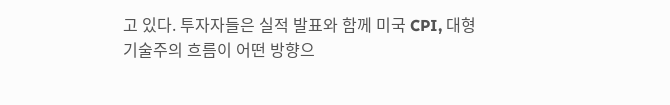고 있다. 투자자들은 실적 발표와 함께 미국 CPI, 대형 기술주의 흐름이 어떤 방향으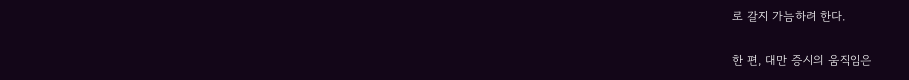로 갈지 가늠하려 한다.

한 편, 대만 증시의 움직임은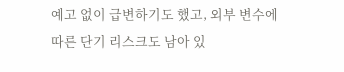예고 없이 급변하기도 했고, 외부 변수에 따른 단기 리스크도 남아 있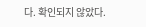다. 확인되지 않았다.